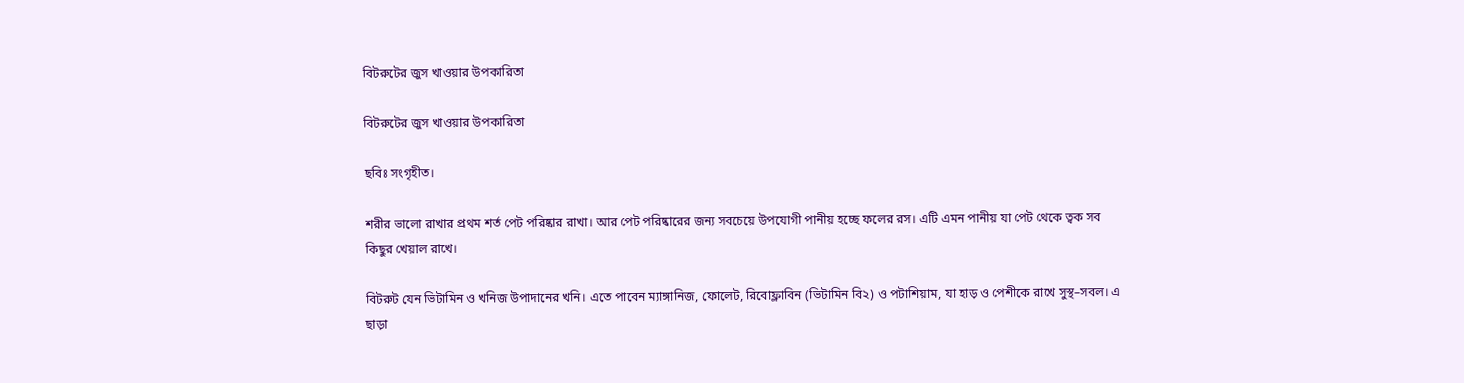বিটরুটের জুস খাওয়ার উপকারিতা

বিটরুটের জুস খাওয়ার উপকারিতা

ছবিঃ সংগৃহীত।

শরীর ভালো রাখার প্রথম শর্ত পেট পরিষ্কার রাখা। আর পেট পরিষ্কারের জন্য সবচেয়ে উপযোগী পানীয় হচ্ছে ফলের রস। এটি এমন পানীয় যা পেট থেকে ত্বক সব কিছুর খেয়াল রাখে।

বিটরুট যেন ভিটামিন ও খনিজ উপাদানের খনি। এতে পাবেন ম্যাঙ্গানিজ, ফোলেট, রিবোফ্লাবিন (ভিটামিন বি২) ও পটাশিয়াম, যা হাড় ও পেশীকে রাখে সুস্থ–সবল। এ ছাড়া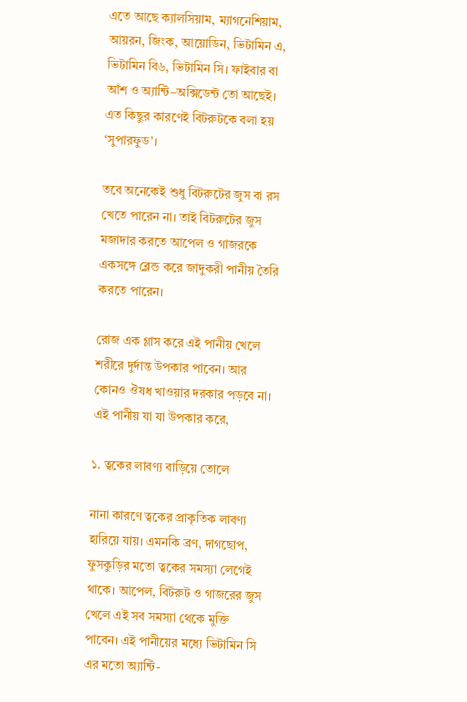এতে আছে ক্যালসিয়াম, ম্যাগনেশিয়াম, আয়রন, জিংক, আয়োডিন, ভিটামিন এ, ভিটামিন বি৬, ভিটামিন সি। ফাইবার বা আঁশ ও অ্যান্টি–অক্সিডেন্ট তো আছেই। এত কিছুর কারণেই বিটরুটকে বলা হয় ‘সুপারফুড’।

তবে অনেকেই শুধু বিটরুটের জুস বা রস খেতে পারেন না। তাই বিটরুটের জুস মজাদার করতে আপেল ও গাজরকে একসঙ্গে ব্লেন্ড করে জাদুকরী পানীয় তৈরি করতে পারেন।

রোজ এক গ্লাস করে এই পানীয় খেলে শরীরে দুর্দান্ত উপকার পাবেন। আর কোনও ঔষধ খাওয়ার দরকার পড়বে না। এই পানীয় যা যা উপকার করে,

১. ত্বকের লাবণ্য বাড়িয়ে তোলে

নানা কারণে ত্বকের প্রাকৃতিক লাবণ্য হারিয়ে যায়। এমনকি ব্রণ, দাগছোপ, ফুসকুড়ির মতো ত্বকের সমস্যা লেগেই থাকে। আপেল, বিটরুট ও গাজরের জুস খেলে এই সব সমস্যা থেকে মুক্তি পাবেন। এই পানীয়ের মধ্যে ভিটামিন সি এর মতো অ্যান্টি-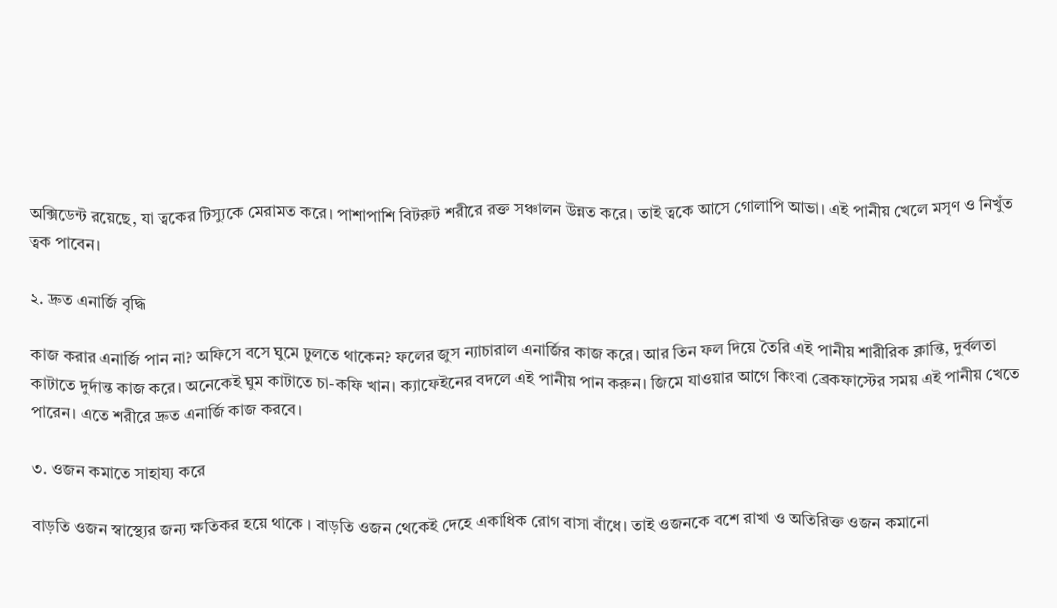অক্সিডেন্ট রয়েছে, যা ত্বকের টিস্যুকে মেরামত করে। পাশাপাশি বিটরুট শরীরে রক্ত সঞ্চালন উন্নত করে। তাই ত্বকে আসে গোলাপি আভা। এই পানীয় খেলে মসৃণ ও নিখুঁত ত্বক পাবেন।

২. দ্রুত এনার্জি বৃদ্ধি

কাজ করার এনার্জি পান না? অফিসে বসে ঘুমে ঢুলতে থাকেন? ফলের জুস ন্যাচারাল এনার্জির কাজ করে। আর তিন ফল দিয়ে তৈরি এই পানীয় শারীরিক ক্লান্তি, দুর্বলতা কাটাতে দুর্দান্ত কাজ করে। অনেকেই ঘুম কাটাতে চা-কফি খান। ক্যাফেইনের বদলে এই পানীয় পান করুন। জিমে যাওয়ার আগে কিংবা ব্রেকফাস্টের সময় এই পানীয় খেতে পারেন। এতে শরীরে দ্রুত এনার্জি কাজ করবে।

৩. ওজন কমাতে সাহায্য করে

বাড়তি ওজন স্বাস্থ্যের জন্য ক্ষতিকর হয়ে থাকে । বাড়তি ওজন থেকেই দেহে একাধিক রোগ বাসা বাঁধে। তাই ওজনকে বশে রাখা ও অতিরিক্ত ওজন কমানো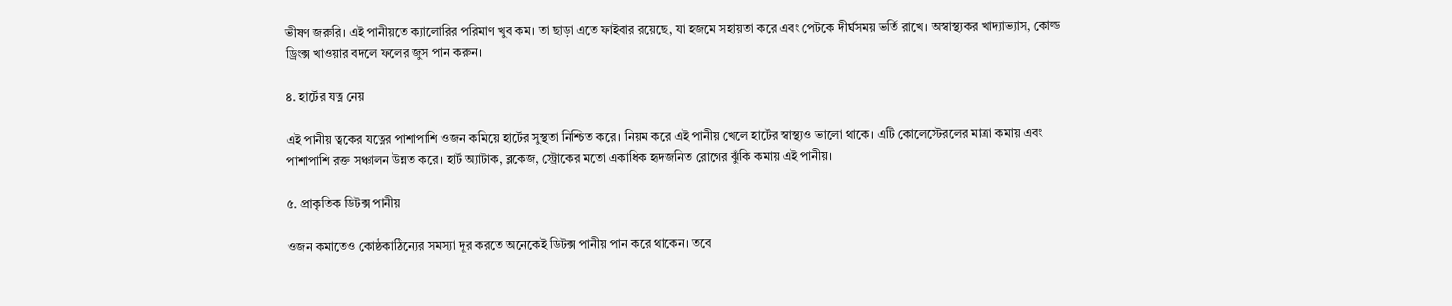ভীষণ জরুরি। এই পানীয়তে ক্যালোরির পরিমাণ খুব কম। তা ছাড়া এতে ফাইবার রয়েছে, যা হজমে সহায়তা করে এবং পেটকে দীর্ঘসময় ভর্তি রাখে। অস্বাস্থ্যকর খাদ্যাভ্যাস, কোল্ড ড্রিংক্স খাওয়ার বদলে ফলের জুস পান করুন।

৪. হার্টের যত্ন নেয়

এই পানীয় ত্বকের যত্নের পাশাপাশি ওজন কমিয়ে হার্টের সুস্থতা নিশ্চিত করে। নিয়ম করে এই পানীয় খেলে হার্টের স্বাস্থ্যও ভালো থাকে। এটি কোলেস্টেরলের মাত্রা কমায় এবং পাশাপাশি রক্ত সঞ্চালন উন্নত করে। হার্ট অ্যাটাক, ব্লকেজ, স্ট্রোকের মতো একাধিক হৃদজনিত রোগের ঝুঁকি কমায় এই পানীয়।

৫. প্রাকৃতিক ডিটক্স পানীয়

ওজন কমাতেও কোষ্ঠকাঠিন্যের সমস্যা দূর করতে অনেকেই ডিটক্স পানীয় পান করে থাকেন। তবে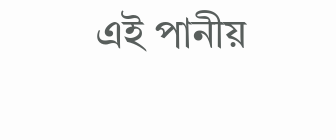এই পানীয়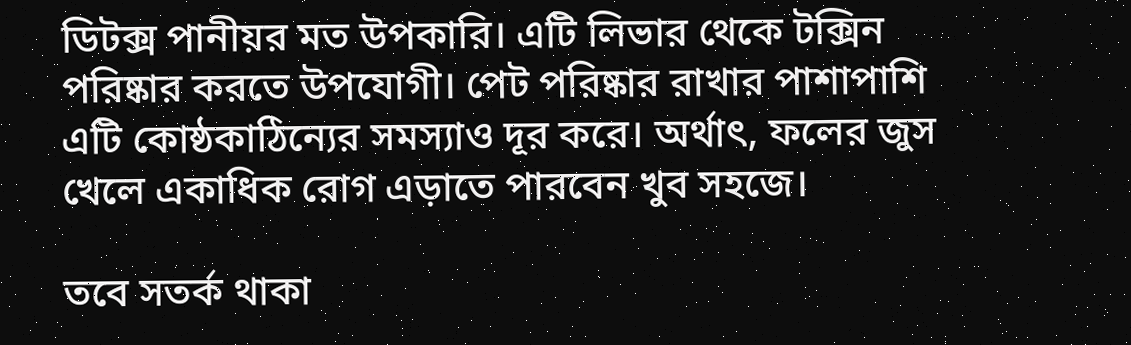ডিটক্স পানীয়র মত উপকারি। এটি লিভার থেকে টক্সিন পরিষ্কার করতে উপযোগী। পেট পরিষ্কার রাখার পাশাপাশি এটি কোষ্ঠকাঠিন্যের সমস্যাও দূর করে। অর্থাৎ, ফলের জুস খেলে একাধিক রোগ এড়াতে পারবেন খুব সহজে।

তবে সতর্ক থাকা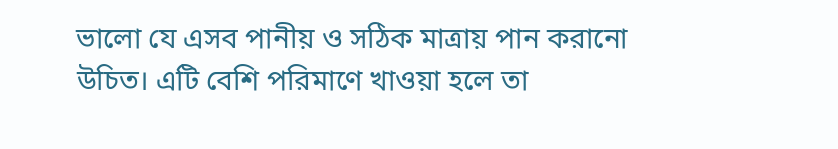ভালো যে এসব পানীয় ও সঠিক মাত্রায় পান করানো উচিত। এটি বেশি পরিমাণে খাওয়া হলে তা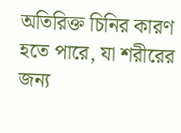অতিরিক্ত চিনির কারণ হতে পারে, যা শরীরের জন্য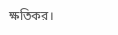ক্ষতিকর।